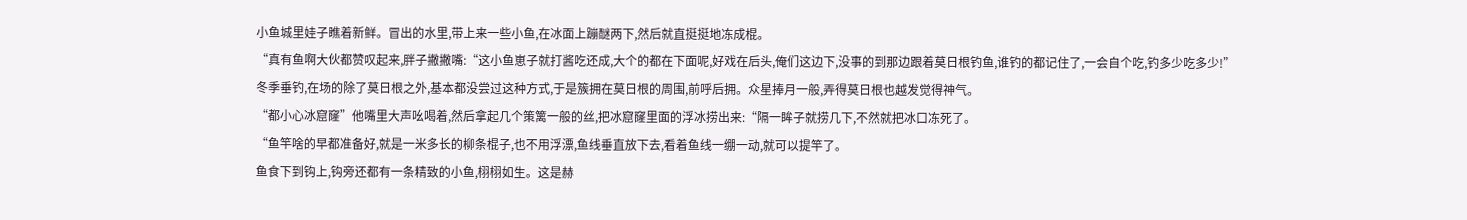小鱼城里娃子瞧着新鲜。冒出的水里,带上来一些小鱼,在冰面上蹦醚两下,然后就直挺挺地冻成棍。
“真有鱼啊大伙都赞叹起来,胖子撇撇嘴:“这小鱼崽子就打酱吃还成,大个的都在下面呢,好戏在后头,俺们这边下,没事的到那边跟着莫日根钓鱼,谁钓的都记住了,一会自个吃,钓多少吃多少!”
冬季垂钓,在场的除了莫日根之外,基本都没尝过这种方式,于是簇拥在莫日根的周围,前呼后拥。众星捧月一般,弄得莫日根也越发觉得神气。
“都小心冰窟窿”他嘴里大声吆喝着,然后拿起几个策篱一般的丝,把冰窟窿里面的浮冰捞出来:“隔一眸子就捞几下,不然就把冰口冻死了。
“鱼竿啥的早都准备好,就是一米多长的柳条棍子,也不用浮漂,鱼线垂直放下去,看着鱼线一绷一动,就可以提竿了。
鱼食下到钩上,钩旁还都有一条精致的小鱼,栩栩如生。这是赫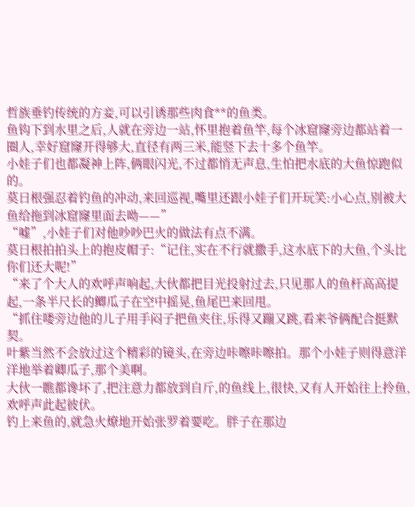哲族垂钓传统的方妾,可以引诱那些肉食**的鱼类。
鱼钩下到水里之后,人就在旁边一站,怀里抱着鱼竿,每个冰窟窿旁边都站着一圈人,幸好窟窿开得够大,直径有两三米,能竖下去十多个鱼竿。
小娃子们也都凝神上阵,俩眼闪光,不过都悄无声息,生怕把水底的大鱼惊跑似的。
莫日根强忍着钓鱼的冲动,来回巡视,嘴里还跟小娃子们开玩笑:小心点,别被大鱼给拖到冰窟窿里面去呦——”
“嘘”,小娃子们对他吵吵巴火的做法有点不满。
莫日根拍拍头上的抱皮帽子:“记住,实在不行就撒手,这水底下的大鱼,个头比你们还大呢!”
“来了个大人的欢呼声响起,大伙都把目光投射过去,只见那人的鱼杆高高提起,一条半尺长的鲫瓜子在空中摇晃,鱼尾巴来回甩。
“抓住喽旁边他的儿子用手闷子把鱼夹住,乐得又蹦又跳,看来爷俩配合挺默契。
叶紫当然不会放过这个精彩的镜头,在旁边咔嚓咔嚓拍。那个小娃子则得意洋洋地举着卿瓜子,那个美啊。
大伙一瞧都谗坏了,把注意力都放到自斤,的鱼线上,很快,又有人开始往上拎鱼,欢呼声此起彼伏。
钓上来鱼的,就急火燎地开始张罗着要吃。胖子在那边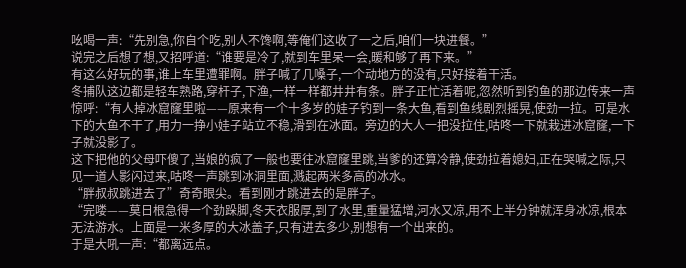吆喝一声:“先别急,你自个吃,别人不馋啊,等俺们这收了一之后,咱们一块进餐。”
说完之后想了想,又招呼道:“谁要是冷了,就到车里呆一会,暖和够了再下来。”
有这么好玩的事,谁上车里遭罪啊。胖子喊了几嗓子,一个动地方的没有,只好接着干活。
冬捕队这边都是轻车熟路,穿杆子,下渔,一样一样都井井有条。胖子正忙活着呢,忽然听到钓鱼的那边传来一声惊呼:“有人掉冰窟窿里啦——原来有一个十多岁的娃子钓到一条大鱼,看到鱼线剧烈摇晃,使劲一拉。可是水下的大鱼不干了,用力一挣小娃子站立不稳,滑到在冰面。旁边的大人一把没拉住,咕咚一下就栽进冰窟窿,一下子就没影了。
这下把他的父母吓傻了,当娘的疯了一般也要往冰窟窿里跳,当爹的还算冷静,使劲拉着媳妇,正在哭喊之际,只见一道人影闪过来,咕咚一声跳到冰洞里面,溅起两米多高的冰水。
“胖叔叔跳进去了”奇奇眼尖。看到刚才跳进去的是胖子。
“完喽——莫日根急得一个劲跺脚,冬天衣服厚,到了水里,重量猛增,河水又凉,用不上半分钟就浑身冰凉,根本无法游水。上面是一米多厚的大冰盖子,只有进去多少,别想有一个出来的。
于是大吼一声:“都离远点。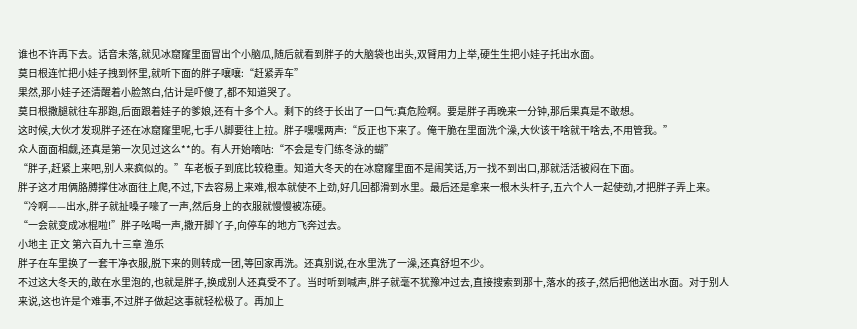谁也不许再下去。话音未落,就见冰窟窿里面冒出个小脑瓜,随后就看到胖子的大脑袋也出头,双臂用力上举,硬生生把小娃子托出水面。
莫日根连忙把小娃子拽到怀里,就听下面的胖子嚷嚷:“赶紧弄车”
果然,那小娃子还清醒着小脸煞白,估计是吓傻了,都不知道哭了。
莫日根撒腿就往车那跑,后面跟着娃子的爹娘,还有十多个人。剩下的终于长出了一口气:真危险啊。要是胖子再晚来一分钟,那后果真是不敢想。
这时候,大伙才发现胖子还在冰窟窿里呢,七手八脚要往上拉。胖子嘿嘿两声:“反正也下来了。俺干脆在里面洗个澡,大伙该干啥就干啥去,不用管我。”
众人面面相觑,还真是第一次见过这么**的。有人开始嘀咕:“不会是专门练冬泳的蝴”
“胖子,赶紧上来吧,别人来疯似的。”车老板子到底比较稳重。知道大冬天的在冰窟窿里面不是闹笑话,万一找不到出口,那就活活被闷在下面。
胖子这才用俩胳膊撑住冰面往上爬,不过,下去容易上来难,根本就使不上劲,好几回都滑到水里。最后还是拿来一根木头杆子,五六个人一起使劲,才把胖子弄上来。
“冷啊——出水,胖子就扯嗓子嚎了一声,然后身上的衣服就慢慢被冻硬。
“一会就变成冰棍啦!”胖子吆喝一声,撒开脚丫子,向停车的地方飞奔过去。
小地主 正文 第六百九十三章 渔乐
胖子在车里换了一套干净衣服,脱下来的则转成一团,等回家再洗。还真别说,在水里洗了一澡,还真舒坦不少。
不过这大冬天的,敢在水里泡的,也就是胖子,换成别人还真受不了。当时听到喊声,胖子就毫不犹豫冲过去,直接搜索到那十,落水的孩子,然后把他送出水面。对于别人来说,这也许是个难事,不过胖子做起这事就轻松极了。再加上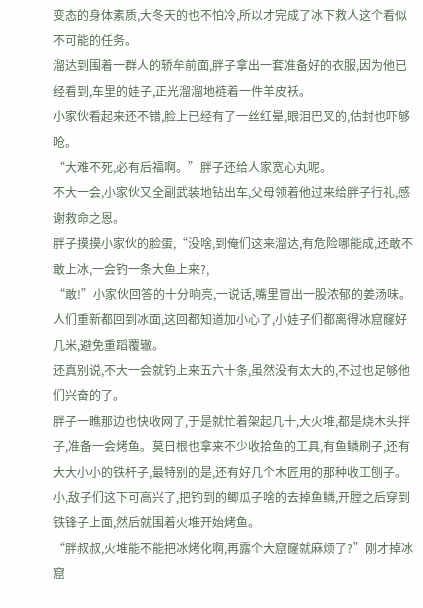变态的身体素质,大冬天的也不怕冷,所以才完成了冰下救人这个看似不可能的任务。
溜达到围着一群人的轿牟前面,胖子拿出一套准备好的衣服,因为他已经看到,车里的娃子,正光溜溜地裢着一件羊皮袄。
小家伙看起来还不错,脸上已经有了一丝红晕,眼泪巴叉的,估封也吓够呛。
“大难不死,必有后福啊。”胖子还给人家宽心丸呢。
不大一会,小家伙又全副武装地钻出车,父母领着他过来给胖子行礼,感谢救命之恩。
胖子摸摸小家伙的脸蛋,“没啥,到俺们这来溜达,有危险哪能成,还敢不敢上冰,一会钓一条大鱼上来?,
“敢!”小家伙回答的十分响亮,一说话,嘴里冒出一股浓郁的姜汤味。
人们重新都回到冰面,这回都知道加小心了,小娃子们都离得冰窟窿好几米,避免重蹈覆辙。
还真别说,不大一会就钓上来五六十条,虽然没有太大的,不过也足够他们兴奋的了。
胖子一瞧那边也快收网了,于是就忙着架起几十,大火堆,都是烧木头拌子,准备一会烤鱼。莫日根也拿来不少收拾鱼的工具,有鱼鳞刷子,还有大大小小的铁杆子,最特别的是,还有好几个木匠用的那种收工刨子。
小,敌子们这下可高兴了,把钓到的鲫瓜子啥的去掉鱼鳞,开膛之后穿到铁锋子上面,然后就围着火堆开始烤鱼。
“胖叔叔,火堆能不能把冰烤化啊,再露个大窟窿就麻烦了?”刚才掉冰窟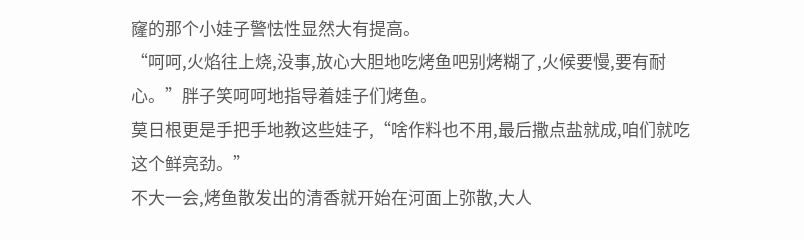窿的那个小娃子警怯性显然大有提高。
“呵呵,火焰往上烧,没事,放心大胆地吃烤鱼吧别烤糊了,火候要慢,要有耐心。”胖子笑呵呵地指导着娃子们烤鱼。
莫日根更是手把手地教这些娃子,“啥作料也不用,最后撒点盐就成,咱们就吃这个鲜亮劲。”
不大一会,烤鱼散发出的清香就开始在河面上弥散,大人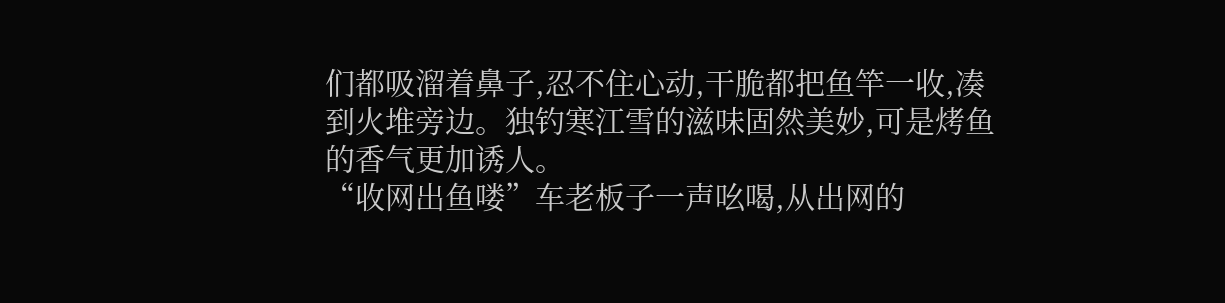们都吸溜着鼻子,忍不住心动,干脆都把鱼竿一收,凑到火堆旁边。独钓寒江雪的滋味固然美妙,可是烤鱼的香气更加诱人。
“收网出鱼喽”车老板子一声吆喝,从出网的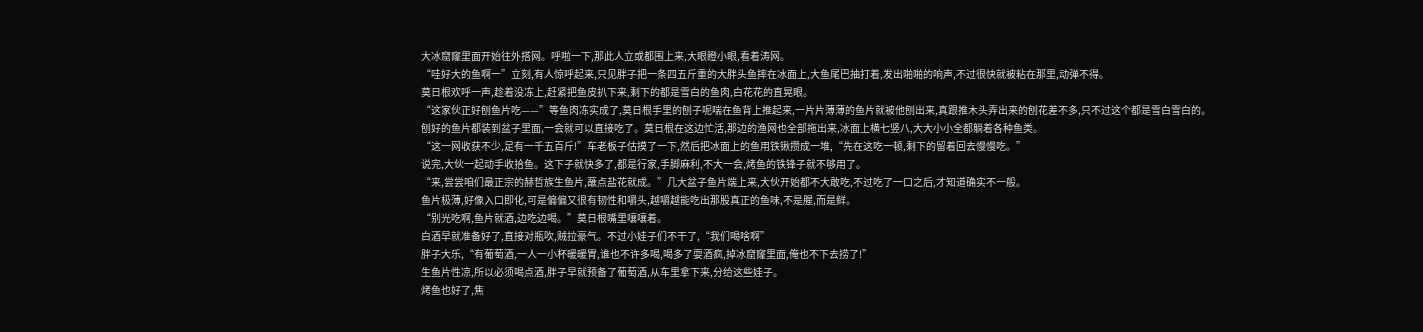大冰窟窿里面开始往外搭网。呼啦一下,那此人立或都围上来,大眼瞪小眼,看着涛网。
“哇好大的鱼啊一”立刻,有人惊呼起来,只见胖子把一条四五斤重的大胖头鱼摔在冰面上,大鱼尾巴抽打着,发出啪啪的响声,不过很快就被粘在那里,动弹不得。
莫日根欢呼一声,趁着没冻上,赶紧把鱼皮扒下来,剩下的都是雪白的鱼肉,白花花的直晃眼。
“这家伙正好刨鱼片吃——”等鱼肉冻实成了,莫日根手里的刨子呢喘在鱼背上推起来,一片片薄薄的鱼片就被他刨出来,真跟推木头弄出来的刨花差不多,只不过这个都是雪白雪白的。
刨好的鱼片都装到盆子里面,一会就可以直接吃了。莫日根在这边忙活,那边的渔网也全部拖出来,冰面上横七竖八,大大小小全都躺着各种鱼类。
“这一网收获不少,足有一千五百斤!”车老板子估摸了一下,然后把冰面上的鱼用铁锹攒成一堆,“先在这吃一顿,剩下的留着回去慢慢吃。”
说完,大伙一起动手收拾鱼。这下子就快多了,都是行家,手脚麻利,不大一会,烤鱼的铁锋子就不够用了。
“来,尝尝咱们最正宗的赫哲族生鱼片,蘸点盐花就成。”几大盆子鱼片端上来,大伙开始都不大敢吃,不过吃了一口之后,才知道确实不一般。
鱼片极薄,好像入口即化,可是偏偏又很有韧性和嚼头,越嚼越能吃出那股真正的鱼味,不是腥,而是鲜。
“别光吃啊,鱼片就酒,边吃边喝。”莫日根嘴里嚷嚷着。
白酒早就准备好了,直接对瓶吹,贼拉豪气。不过小娃子们不干了,“我们喝啥啊”
胖子大乐,“有葡萄酒,一人一小杯暖暖胃,谁也不许多喝,喝多了耍酒疯,掉冰窟窿里面,俺也不下去捞了!”
生鱼片性凉,所以必须喝点酒,胖子早就预备了葡萄酒,从车里拿下来,分给这些娃子。
烤鱼也好了,焦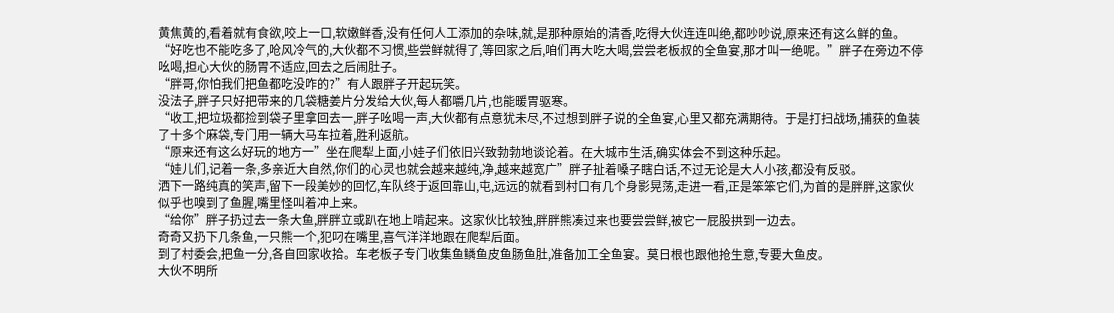黄焦黄的,看着就有食欲,咬上一口,软嫩鲜香,没有任何人工添加的杂味,就,是那种原始的清香,吃得大伙连连叫绝,都吵吵说,原来还有这么鲜的鱼。
“好吃也不能吃多了,呛风冷气的,大伙都不习惯,些尝鲜就得了,等回家之后,咱们再大吃大喝,尝尝老板叔的全鱼宴,那才叫一绝呢。”胖子在旁边不停吆喝,担心大伙的肠胃不适应,回去之后闹肚子。
“胖哥,你怕我们把鱼都吃没咋的?”有人跟胖子开起玩笑。
没法子,胖子只好把带来的几袋糖姜片分发给大伙,每人都嚼几片,也能暖胃驱寒。
“收工,把垃圾都捡到袋子里拿回去一,胖子吆喝一声,大伙都有点意犹未尽,不过想到胖子说的全鱼宴,心里又都充满期待。于是打扫战场,捕获的鱼装了十多个麻袋,专门用一辆大马车拉着,胜利返航。
“原来还有这么好玩的地方一”坐在爬犁上面,小娃子们依旧兴致勃勃地谈论着。在大城市生活,确实体会不到这种乐起。
“娃儿们,记着一条,多亲近大自然,你们的心灵也就会越来越纯,净,越来越宽广”胖子扯着嗓子瞎白话,不过无论是大人小孩,都没有反驳。
洒下一路纯真的笑声,留下一段美妙的回忆,车队终于返回靠山,屯,远远的就看到村口有几个身影晃荡,走进一看,正是笨笨它们,为首的是胖胖,这家伙似乎也嗅到了鱼腥,嘴里怪叫着冲上来。
“给你”胖子扔过去一条大鱼,胖胖立或趴在地上啃起来。这家伙比较独,胖胖熊凑过来也要尝尝鲜,被它一屁股拱到一边去。
奇奇又扔下几条鱼,一只熊一个,犯叼在嘴里,喜气洋洋地跟在爬犁后面。
到了村委会,把鱼一分,各自回家收拾。车老板子专门收集鱼鳞鱼皮鱼肠鱼肚,准备加工全鱼宴。莫日根也跟他抢生意,专要大鱼皮。
大伙不明所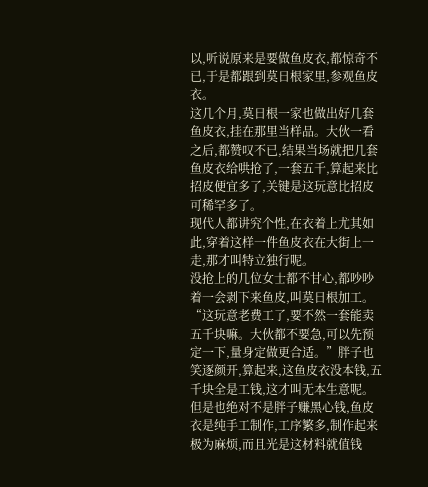以,听说原来是要做鱼皮衣,都惊奇不已,于是都跟到莫日根家里,参观鱼皮衣。
这几个月,莫日根一家也做出好几套鱼皮衣,挂在那里当样品。大伙一看之后,都赞叹不已,结果当场就把几套鱼皮衣给哄抢了,一套五千,算起来比招皮便宜多了,关键是这玩意比招皮可稀罕多了。
现代人都讲究个性,在衣着上尤其如此,穿着这样一件鱼皮衣在大街上一走,那才叫特立独行呢。
没抢上的几位女士都不甘心,都吵吵着一会剥下来鱼皮,叫莫日根加工。
“这玩意老费工了,要不然一套能卖五千块嘛。大伙都不要急,可以先预定一下,量身定做更合适。”胖子也笑逐颜开,算起来,这鱼皮衣没本钱,五千块全是工钱,这才叫无本生意呢。
但是也绝对不是胖子赚黑心钱,鱼皮衣是纯手工制作,工序繁多,制作起来极为麻烦,而且光是这材料就值钱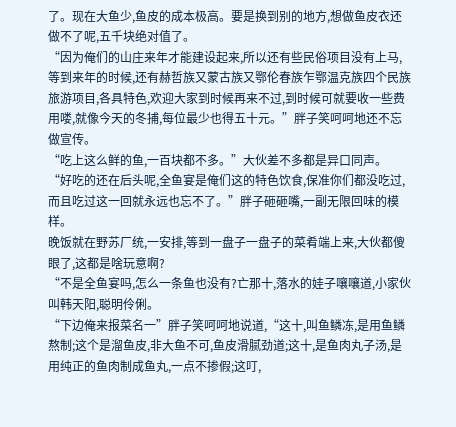了。现在大鱼少,鱼皮的成本极高。要是换到别的地方,想做鱼皮衣还做不了呢,五千块绝对值了。
“因为俺们的山庄来年才能建设起来,所以还有些民俗项目没有上马,等到来年的时候,还有赫哲族又蒙古族又鄂伦春族乍鄂温克族四个民族旅游项目,各具特色,欢迎大家到时候再来不过,到时候可就要收一些费用喽,就像今天的冬捕,每位最少也得五十元。”胖子笑呵呵地还不忘做宣传。
“吃上这么鲜的鱼,一百块都不多。”大伙差不多都是异口同声。
“好吃的还在后头呢,全鱼宴是俺们这的特色饮食,保准你们都没吃过,而且吃过这一回就永远也忘不了。”胖子砸砸嘴,一副无限回味的模样。
晚饭就在野苏厂统,一安排,等到一盘子一盘子的菜肴端上来,大伙都傻眼了,这都是啥玩意啊?
“不是全鱼宴吗,怎么一条鱼也没有?亡那十,落水的娃子嚷嚷道,小家伙叫韩天阳,聪明伶俐。
“下边俺来报菜名一”胖子笑呵呵地说道,“这十,叫鱼鳞冻,是用鱼鳞熬制;这个是溜鱼皮,非大鱼不可,鱼皮滑腻劲道;这十,是鱼肉丸子汤,是用纯正的鱼肉制成鱼丸,一点不掺假;这叮,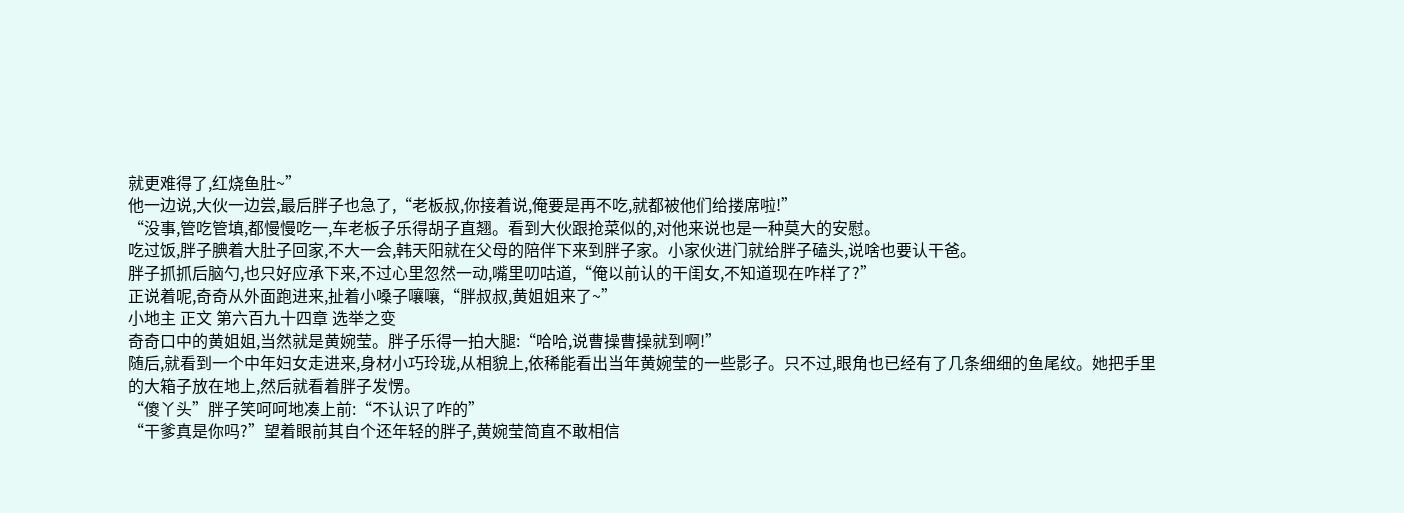就更难得了,红烧鱼肚~”
他一边说,大伙一边尝,最后胖子也急了,“老板叔,你接着说,俺要是再不吃,就都被他们给搂席啦!”
“没事,管吃管填,都慢慢吃一,车老板子乐得胡子直翘。看到大伙跟抢菜似的,对他来说也是一种莫大的安慰。
吃过饭,胖子腆着大肚子回家,不大一会,韩天阳就在父母的陪伴下来到胖子家。小家伙进门就给胖子磕头,说啥也要认干爸。
胖子抓抓后脑勺,也只好应承下来,不过心里忽然一动,嘴里叨咕道,“俺以前认的干闺女,不知道现在咋样了?”
正说着呢,奇奇从外面跑进来,扯着小嗓子嚷嚷,“胖叔叔,黄姐姐来了~”
小地主 正文 第六百九十四章 选举之变
奇奇口中的黄姐姐,当然就是黄婉莹。胖子乐得一拍大腿:“哈哈,说曹操曹操就到啊!”
随后,就看到一个中年妇女走进来,身材小巧玲珑,从相貌上,依稀能看出当年黄婉莹的一些影子。只不过,眼角也已经有了几条细细的鱼尾纹。她把手里的大箱子放在地上,然后就看着胖子发愣。
“傻丫头”胖子笑呵呵地凑上前:“不认识了咋的”
“干爹真是你吗?”望着眼前其自个还年轻的胖子,黄婉莹简直不敢相信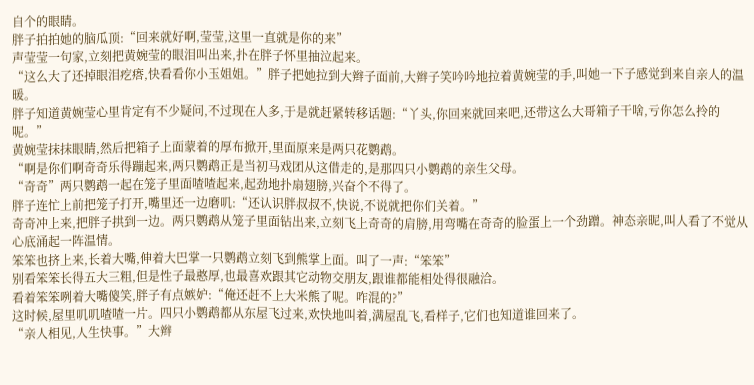自个的眼睛。
胖子拍拍她的脑瓜顶:“回来就好啊,莹莹,这里一直就是你的来”
声莹莹一句家,立刻把黄婉莹的眼泪叫出来,扑在胖子怀里抽泣起来。
“这么大了还掉眼泪疙瘩,快看看你小玉姐姐。”胖子把她拉到大辫子面前,大辫子笑吟吟地拉着黄婉莹的手,叫她一下子感觉到来自亲人的温暖。
胖子知道黄婉莹心里肯定有不少疑问,不过现在人多,于是就赶紧转移话题:“丫头,你回来就回来吧,还带这么大哥箱子干啥,亏你怎么拎的呢。”
黄婉莹抹抹眼睛,然后把箱子上面蒙着的厚布掀开,里面原来是两只花鹦鹉。
“啊是你们啊奇奇乐得蹦起来,两只鹦鹉正是当初马戏团从这借走的,是那四只小鹦鹉的亲生父母。
“奇奇”两只鹦鹉一起在笼子里面喳喳起来,起劲地扑扇翅膀,兴奋个不得了。
胖子连忙上前把笼子打开,嘴里还一边磨叽:“还认识胖叔叔不,快说,不说就把你们关着。”
奇奇冲上来,把胖子拱到一边。两只鹦鹉从笼子里面钻出来,立刻飞上奇奇的肩膀,用弯嘴在奇奇的脸蛋上一个劲蹭。神态亲昵,叫人看了不觉从心底涌起一阵温情。
笨笨也挤上来,长着大嘴,伸着大巴掌一只鹦鹉立刻飞到熊掌上面。叫了一声:“笨笨”
别看笨笨长得五大三粗,但是性子最憨厚,也最喜欢跟其它动物交朋友,跟谁都能相处得很融洽。
看着笨笨咧着大嘴傻笑,胖子有点嫉妒:“俺还赶不上大米熊了呢。咋混的?”
这时候,屋里叽叽喳喳一片。四只小鹦鹉都从东屋飞过来,欢快地叫着,满屋乱飞,看样子,它们也知道谁回来了。
“亲人相见,人生快事。”大辫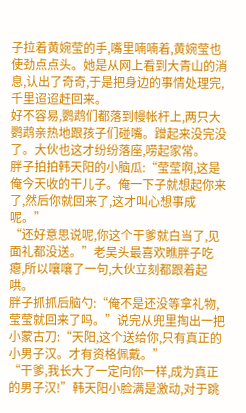子拉着黄婉莹的手,嘴里喃喃着,黄婉莹也使劲点点头。她是从网上看到大青山的消息,认出了奇奇,于是把身边的事情处理完,千里迢迢赶回来。
好不容易,鹦鹉们都落到幔帐杆上,两只大鹦鹉亲热地跟孩子们碰嘴。蹭起来没完没了。大伙也这才纷纷落座,唠起家常。
胖子拍拍韩天阳的小脑瓜:“莹莹啊,这是俺今天收的干儿子。俺一下子就想起你来了,然后你就回来了,这才叫心想事成呢。”
“还好意思说呢,你这个干爹就白当了,见面礼都没送。”老吴头最喜欢瞧胖子吃瘪,所以嚷嚷了一句,大伙立刻都跟着起哄。
胖子抓抓后脑勺:“俺不是还没等拿礼物,莹莹就回来了吗。”说完从兜里掏出一把小蒙古刀:“天阳,这个送给你,只有真正的小男子汉。才有资格佩戴。”
“干爹,我长大了一定向你一样,成为真正的男子汉!”韩天阳小脸满是激动,对于跳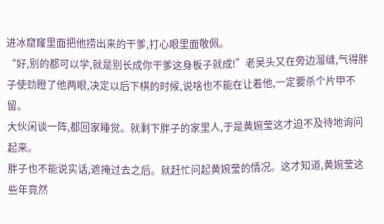进冰窟窿里面把他捞出来的干爹,打心眼里面敬佩。
“好,别的都可以学,就是别长成你干爹这身板子就成!”老吴头又在旁边溜缝,气得胖子使劲瞪了他两眼,决定以后下棋的时候,说啥也不能在让着他,一定要杀个片甲不留。
大伙闲谈一阵,都回家睡觉。就剩下胖子的家里人,于是黄婉莹这才迫不及待地询问起来。
胖子也不能说实话,遮掩过去之后。就赶忙问起黄婉莹的情况。这才知道,黄婉莹这些年竟然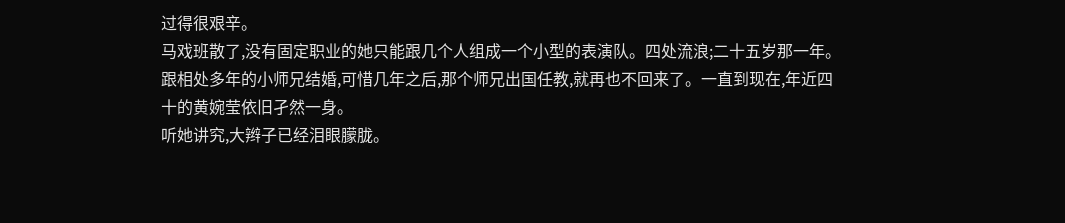过得很艰辛。
马戏班散了,没有固定职业的她只能跟几个人组成一个小型的表演队。四处流浪;二十五岁那一年。跟相处多年的小师兄结婚,可惜几年之后,那个师兄出国任教,就再也不回来了。一直到现在,年近四十的黄婉莹依旧孑然一身。
听她讲究,大辫子已经泪眼朦胧。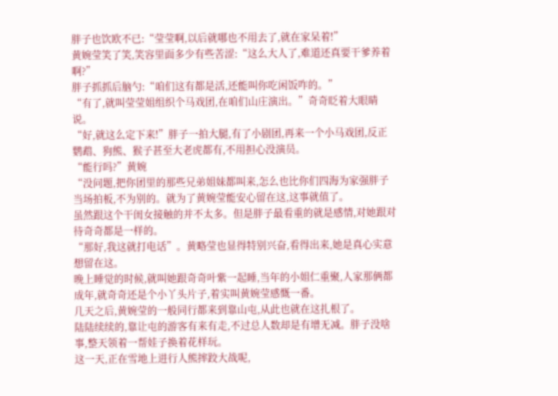胖子也饮欧不已:“莹莹啊,以后就哪也不用去了,就在家呆着!”
黄婉莹笑了笑,笑容里面多少有些苦涩:“这么大人了,难道还真要干爹养着啊?”
胖子抓抓后脑勺:“咱们这有都是活,还能叫你吃闲饭咋的。”
“有了,就叫莹莹姐组织个马戏团,在咱们山庄演出。”奇奇眨着大眼睛说。
“好,就这么定下来!”胖子一拍大腿,有了小剧团,再来一个小马戏团,反正鹦鹉、狗熊、猴子甚至大老虎都有,不用担心没演员。
“能行吗?”黄婉
“没问题,把你团里的那些兄弟姐妹都叫来,怎么也比你们四海为家强胖子当场拍板,不为别的。就为了黄婉莹能安心留在这,这事就值了。
虽然跟这个干闺女接触的并不太多。但是胖子最看重的就是感情,对她跟对待奇奇都是一样的。
“那好,我这就打电话”。黄略莹也显得特别兴奋,看得出来,她是真心实意想留在这。
晚上睡觉的时候,就叫她跟奇奇叶紫一起睡,当年的小姐仁重聚,人家那俩都成年,就奇奇还是个小丫头片子,着实叫黄婉莹感慨一番。
几天之后,黄婉莹的一般同行都来到靠山屯,从此也就在这扎根了。
陆陆续续的,靠让屯的游客有来有走,不过总人数却是有增无减。胖子没啥事,整天领着一帮娃子换着花样玩。
这一天,正在雪地上进行人熊摔跤大战呢,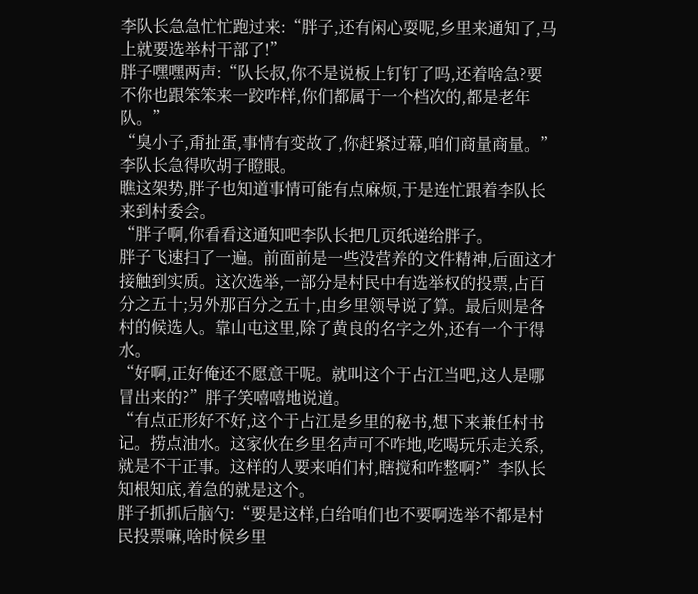李队长急急忙忙跑过来:“胖子,还有闲心耍呢,乡里来通知了,马上就要选举村干部了!”
胖子嘿嘿两声:“队长叔,你不是说板上钉钉了吗,还着啥急?要不你也跟笨笨来一跤咋样,你们都属于一个档次的,都是老年队。”
“臭小子,甭扯蛋,事情有变故了,你赶紧过幕,咱们商量商量。”李队长急得吹胡子瞪眼。
瞧这架势,胖子也知道事情可能有点麻烦,于是连忙跟着李队长来到村委会。
“胖子啊,你看看这通知吧李队长把几页纸递给胖子。
胖子飞速扫了一遍。前面前是一些没营养的文件精神,后面这才接触到实质。这次选举,一部分是村民中有选举权的投票,占百分之五十;另外那百分之五十,由乡里领导说了算。最后则是各村的候选人。靠山屯这里,除了黄良的名字之外,还有一个于得水。
“好啊,正好俺还不愿意干呢。就叫这个于占江当吧,这人是哪冒出来的?”胖子笑嘻嘻地说道。
“有点正形好不好,这个于占江是乡里的秘书,想下来兼任村书记。捞点油水。这家伙在乡里名声可不咋地,吃喝玩乐走关系,就是不干正事。这样的人要来咱们村,瞎搅和咋整啊?”李队长知根知底,着急的就是这个。
胖子抓抓后脑勺:“要是这样,白给咱们也不要啊选举不都是村民投票嘛,啥时候乡里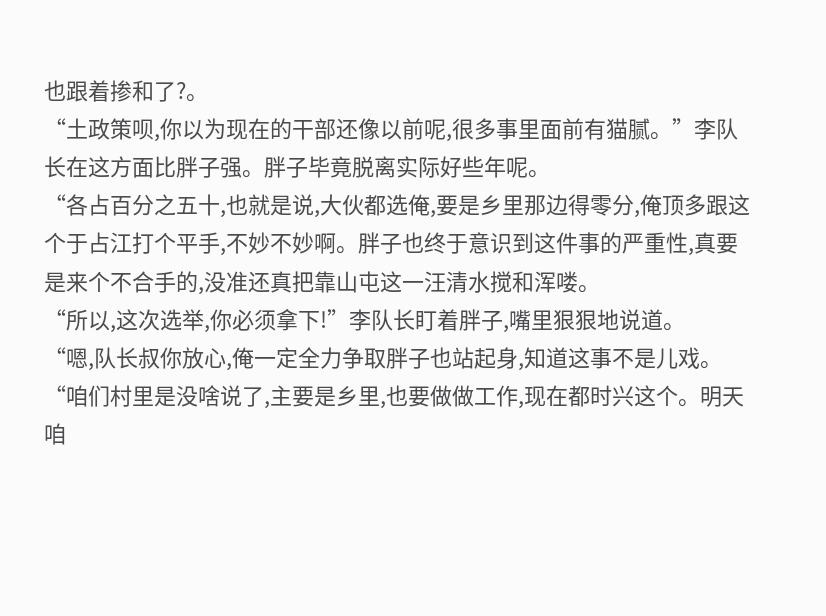也跟着掺和了?。
“土政策呗,你以为现在的干部还像以前呢,很多事里面前有猫腻。”李队长在这方面比胖子强。胖子毕竟脱离实际好些年呢。
“各占百分之五十,也就是说,大伙都选俺,要是乡里那边得零分,俺顶多跟这个于占江打个平手,不妙不妙啊。胖子也终于意识到这件事的严重性,真要是来个不合手的,没准还真把靠山屯这一汪清水搅和浑喽。
“所以,这次选举,你必须拿下!”李队长盯着胖子,嘴里狠狠地说道。
“嗯,队长叔你放心,俺一定全力争取胖子也站起身,知道这事不是儿戏。
“咱们村里是没啥说了,主要是乡里,也要做做工作,现在都时兴这个。明天咱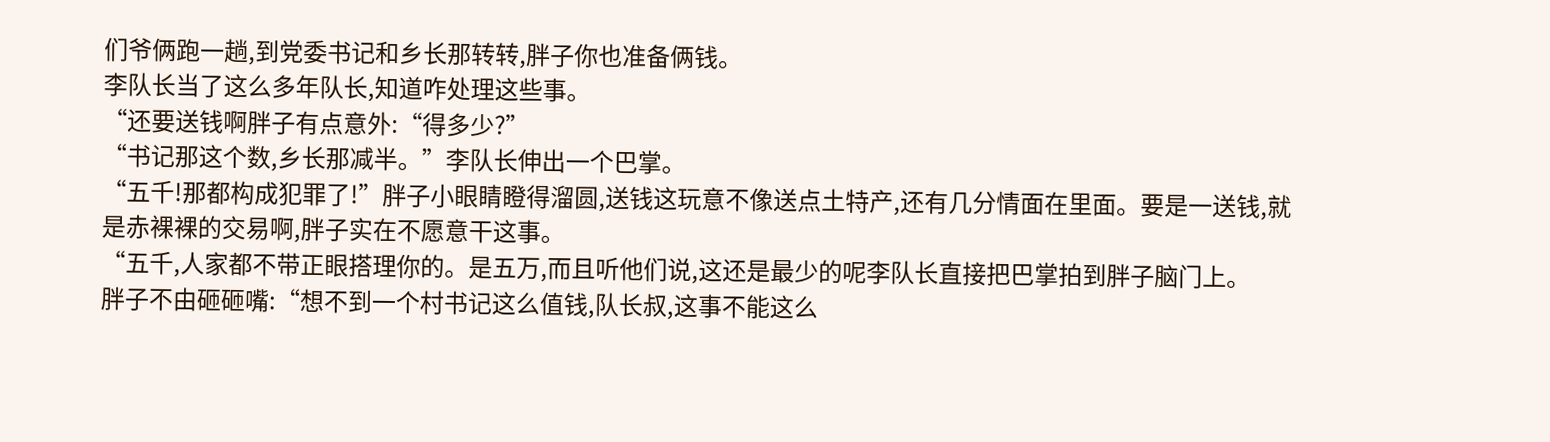们爷俩跑一趟,到党委书记和乡长那转转,胖子你也准备俩钱。
李队长当了这么多年队长,知道咋处理这些事。
“还要送钱啊胖子有点意外:“得多少?”
“书记那这个数,乡长那减半。”李队长伸出一个巴掌。
“五千!那都构成犯罪了!”胖子小眼睛瞪得溜圆,送钱这玩意不像送点土特产,还有几分情面在里面。要是一送钱,就是赤裸裸的交易啊,胖子实在不愿意干这事。
“五千,人家都不带正眼搭理你的。是五万,而且听他们说,这还是最少的呢李队长直接把巴掌拍到胖子脑门上。
胖子不由砸砸嘴:“想不到一个村书记这么值钱,队长叔,这事不能这么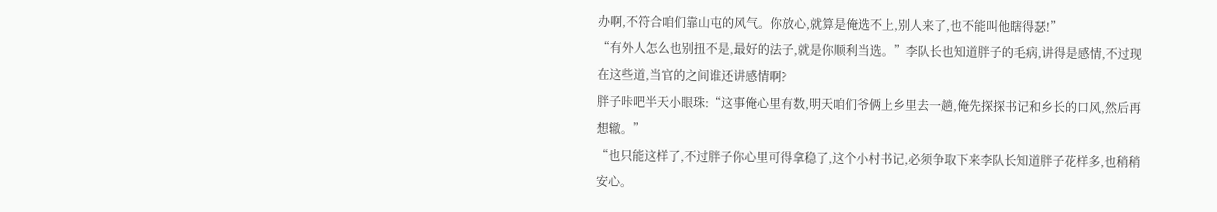办啊,不符合咱们靠山屯的风气。你放心,就算是俺选不上,别人来了,也不能叫他瞎得瑟!”
“有外人怎么也别扭不是,最好的法子,就是你顺利当选。”李队长也知道胖子的毛病,讲得是感情,不过现在这些道,当官的之间谁还讲感情啊?
胖子咔吧半天小眼珠:“这事俺心里有数,明天咱们爷俩上乡里去一趟,俺先探探书记和乡长的口风,然后再想辙。”
“也只能这样了,不过胖子你心里可得拿稳了,这个小村书记,必须争取下来李队长知道胖子花样多,也稍稍安心。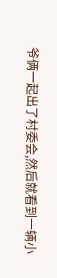爷俩一起出了村委会,然后就看到一辆小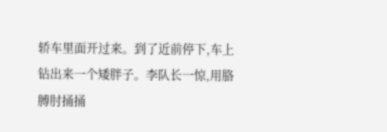轿车里面开过来。到了近前停下,车上钻出来一个矮胖子。李队长一惊,用胳膊肘捅捅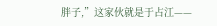胖子,”这家伙就是于占江——